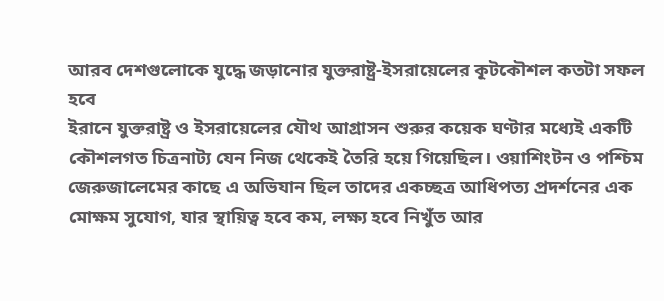আরব দেশগুলোকে যুদ্ধে জড়ানোর যুক্তরাষ্ট্র-ইসরায়েলের কূটকৌশল কতটা সফল হবে
ইরানে যুক্তরাষ্ট্র ও ইসরায়েলের যৌথ আগ্রাসন শুরুর কয়েক ঘণ্টার মধ্যেই একটি কৌশলগত চিত্রনাট্য যেন নিজ থেকেই তৈরি হয়ে গিয়েছিল। ওয়াশিংটন ও পশ্চিম জেরুজালেমের কাছে এ অভিযান ছিল তাদের একচ্ছত্র আধিপত্য প্রদর্শনের এক মোক্ষম সুযোগ, যার স্থায়িত্ব হবে কম, লক্ষ্য হবে নিখুঁত আর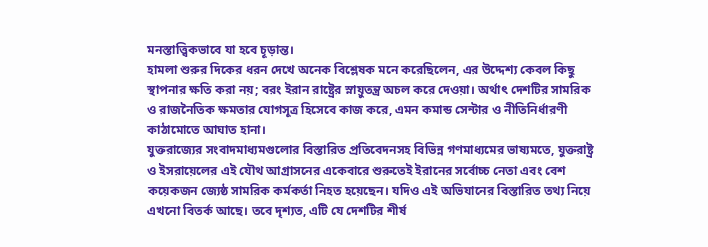মনস্তাত্ত্বিকভাবে যা হবে চূড়ান্ত।
হামলা শুরুর দিকের ধরন দেখে অনেক বিশ্লেষক মনে করেছিলেন, এর উদ্দেশ্য কেবল কিছু স্থাপনার ক্ষতি করা নয়; বরং ইরান রাষ্ট্রের স্নায়ুতন্ত্র অচল করে দেওয়া। অর্থাৎ দেশটির সামরিক ও রাজনৈতিক ক্ষমতার যোগসূত্র হিসেবে কাজ করে, এমন কমান্ড সেন্টার ও নীতিনির্ধারণী কাঠামোতে আঘাত হানা।
যুক্তরাজ্যের সংবাদমাধ্যমগুলোর বিস্তারিত প্রতিবেদনসহ বিভিন্ন গণমাধ্যমের ভাষ্যমতে, যুক্তরাষ্ট্র ও ইসরায়েলের এই যৌথ আগ্রাসনের একেবারে শুরুতেই ইরানের সর্বোচ্চ নেতা এবং বেশ কয়েকজন জ্যেষ্ঠ সামরিক কর্মকর্তা নিহত হয়েছেন। যদিও এই অভিযানের বিস্তারিত তথ্য নিয়ে এখনো বিতর্ক আছে। তবে দৃশ্যত, এটি যে দেশটির শীর্ষ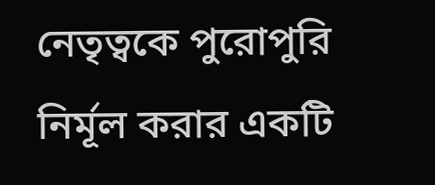নেতৃত্বকে পুরোপুরি নির্মূল করার একটি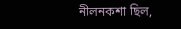নীলনকশা ছিল,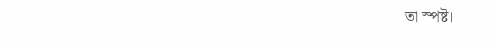তা স্পষ্ট।